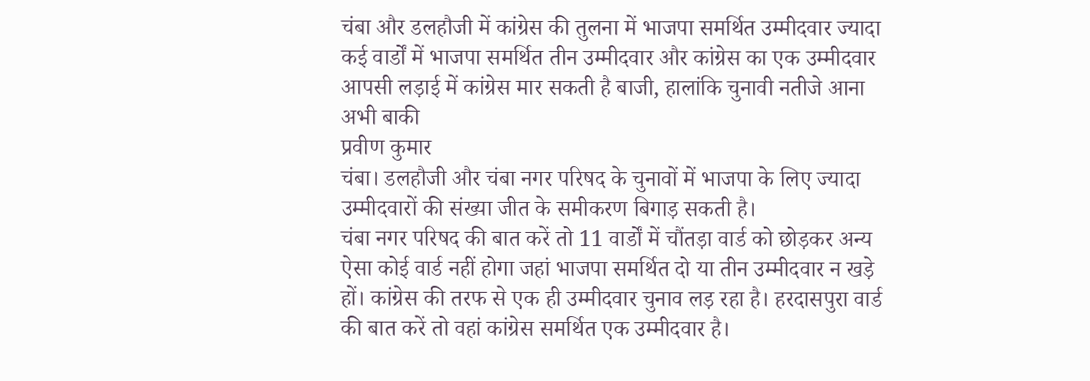चंबा और डलहौजी में कांग्रेस की तुलना में भाजपा समर्थित उम्मीदवार ज्यादा
कई वार्डों में भाजपा समर्थित तीन उम्मीदवार और कांग्रेस का एक उम्मीदवार
आपसी लड़ाई में कांग्रेस मार सकती है बाजी, हालांकि चुनावी नतीजे आना अभी बाकी
प्रवीण कुमार
चंबा। डलहौजी और चंबा नगर परिषद के चुनावों में भाजपा के लिए ज्यादा उम्मीदवारों की संख्या जीत के समीकरण बिगाड़ सकती है।
चंबा नगर परिषद की बात करें तो 11 वार्डों में चौंतड़ा वार्ड को छोड़कर अन्य ऐसा कोई वार्ड नहीं होगा जहां भाजपा समर्थित दो या तीन उम्मीदवार न खड़े हों। कांग्रेस की तरफ से एक ही उम्मीदवार चुनाव लड़ रहा है। हरदासपुरा वार्ड की बात करें तो वहां कांग्रेस समर्थित एक उम्मीदवार है।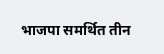भाजपा समर्थित तीन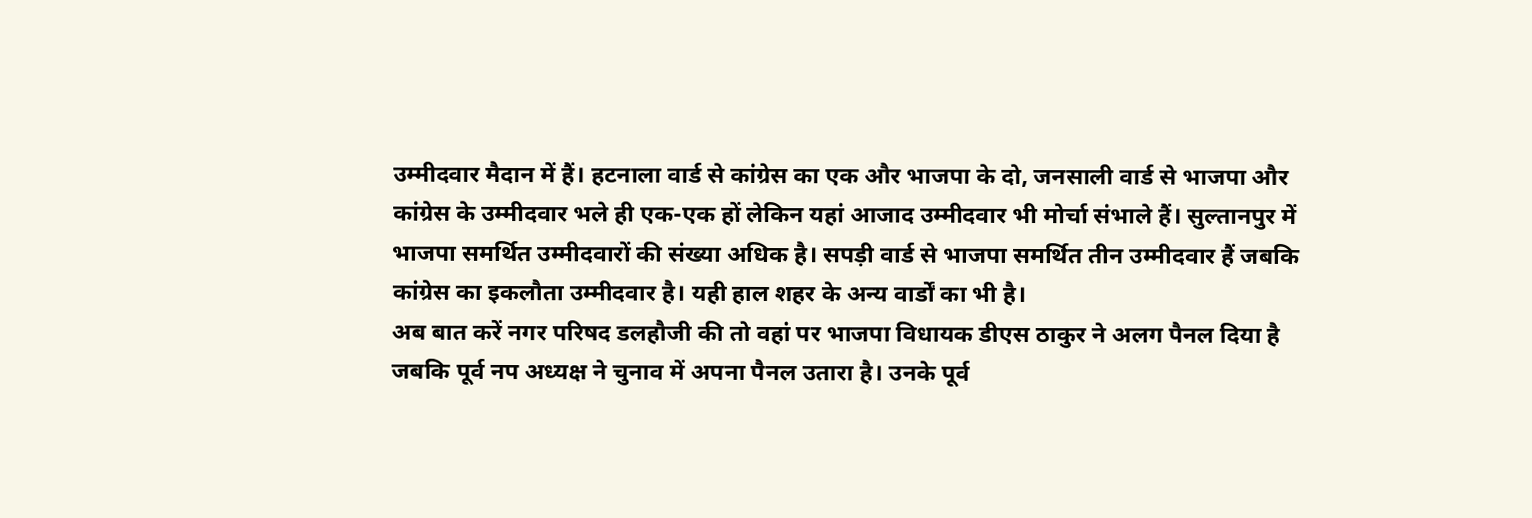उम्मीदवार मैदान में हैं। हटनाला वार्ड से कांग्रेस का एक और भाजपा के दो, जनसाली वार्ड से भाजपा और कांग्रेस के उम्मीदवार भले ही एक-एक हों लेकिन यहां आजाद उम्मीदवार भी मोर्चा संभाले हैं। सुल्तानपुर में भाजपा समर्थित उम्मीदवारों की संख्या अधिक है। सपड़ी वार्ड से भाजपा समर्थित तीन उम्मीदवार हैं जबकि कांग्रेस का इकलौता उम्मीदवार है। यही हाल शहर के अन्य वार्डों का भी है।
अब बात करें नगर परिषद डलहौजी की तो वहां पर भाजपा विधायक डीएस ठाकुर ने अलग पैनल दिया है जबकि पूर्व नप अध्यक्ष ने चुनाव में अपना पैनल उतारा है। उनके पूर्व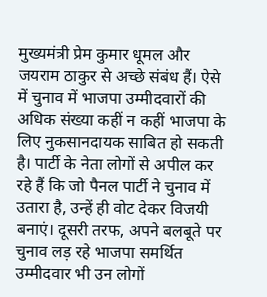मुख्यमंत्री प्रेम कुमार धूमल और जयराम ठाकुर से अच्छे संबंध हैं। ऐसे में चुनाव में भाजपा उम्मीदवारों की अधिक संख्या कहीं न कहीं भाजपा के लिए नुकसानदायक साबित हो सकती है। पार्टी के नेता लोगों से अपील कर रहे हैं कि जो पैनल पार्टी ने चुनाव में उतारा है, उन्हें ही वोट देकर विजयी बनाएं। दूसरी तरफ, अपने बलबूते पर चुनाव लड़ रहे भाजपा समर्थित उम्मीदवार भी उन लोगों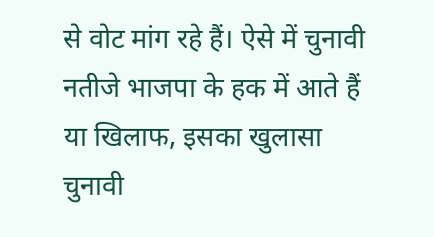से वोट मांग रहे हैं। ऐसे में चुनावी नतीजे भाजपा के हक में आते हैं या खिलाफ, इसका खुलासा चुनावी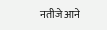नतीजे आने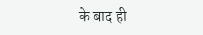के बाद ही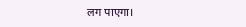लग पाएगा।